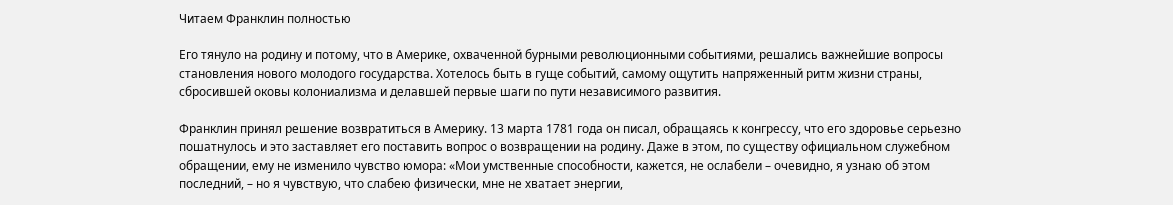Читаем Франклин полностью

Его тянуло на родину и потому, что в Америке, охваченной бурными революционными событиями, решались важнейшие вопросы становления нового молодого государства. Хотелось быть в гуще событий, самому ощутить напряженный ритм жизни страны, сбросившей оковы колониализма и делавшей первые шаги по пути независимого развития.

Франклин принял решение возвратиться в Америку. 13 марта 1781 года он писал, обращаясь к конгрессу, что его здоровье серьезно пошатнулось и это заставляет его поставить вопрос о возвращении на родину. Даже в этом, по существу официальном служебном обращении, ему не изменило чувство юмора: «Мои умственные способности, кажется, не ослабели – очевидно, я узнаю об этом последний, – но я чувствую, что слабею физически, мне не хватает энергии,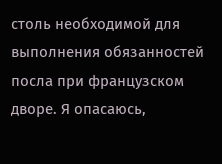столь необходимой для выполнения обязанностей посла при французском дворе. Я опасаюсь,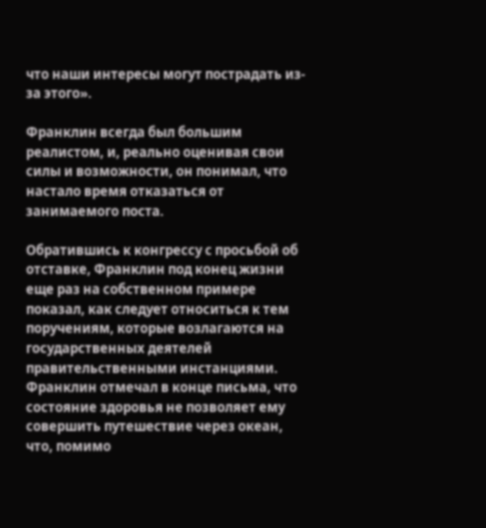что наши интересы могут пострадать из-за этого».

Франклин всегда был большим реалистом, и, реально оценивая свои силы и возможности, он понимал, что настало время отказаться от занимаемого поста.

Обратившись к конгрессу с просьбой об отставке, Франклин под конец жизни еще раз на собственном примере показал, как следует относиться к тем поручениям, которые возлагаются на государственных деятелей правительственными инстанциями. Франклин отмечал в конце письма, что состояние здоровья не позволяет ему совершить путешествие через океан, что, помимо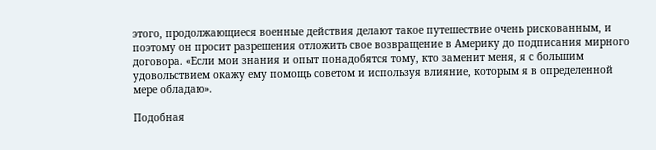этого, продолжающиеся военные действия делают такое путешествие очень рискованным, и поэтому он просит разрешения отложить свое возвращение в Америку до подписания мирного договора. «Если мои знания и опыт понадобятся тому, кто заменит меня, я с большим удовольствием окажу ему помощь советом и используя влияние, которым я в определенной мере обладаю».

Подобная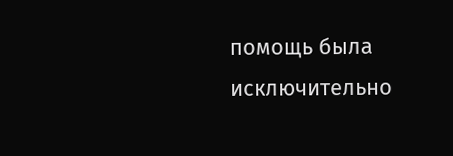помощь была исключительно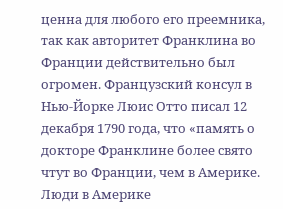ценна для любого его преемника, так как авторитет Франклина во Франции действительно был огромен. Французский консул в Нью-Йорке Люис Отто писал 12 декабря 1790 года, что «память о докторе Франклине более свято чтут во Франции, чем в Америке. Люди в Америке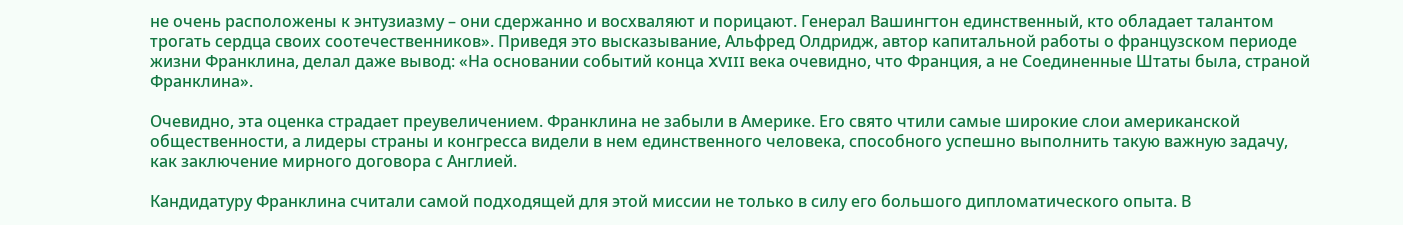не очень расположены к энтузиазму – они сдержанно и восхваляют и порицают. Генерал Вашингтон единственный, кто обладает талантом трогать сердца своих соотечественников». Приведя это высказывание, Альфред Олдридж, автор капитальной работы о французском периоде жизни Франклина, делал даже вывод: «На основании событий конца XVIII века очевидно, что Франция, а не Соединенные Штаты была, страной Франклина».

Очевидно, эта оценка страдает преувеличением. Франклина не забыли в Америке. Его свято чтили самые широкие слои американской общественности, а лидеры страны и конгресса видели в нем единственного человека, способного успешно выполнить такую важную задачу, как заключение мирного договора с Англией.

Кандидатуру Франклина считали самой подходящей для этой миссии не только в силу его большого дипломатического опыта. В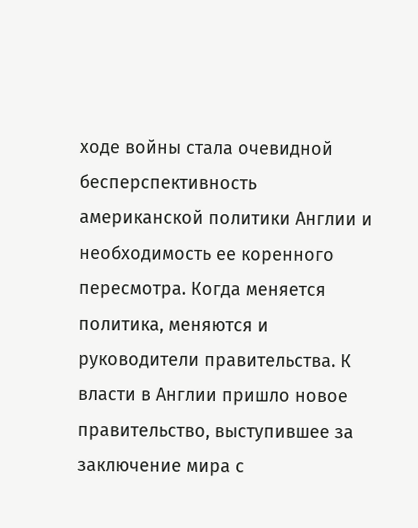ходе войны стала очевидной бесперспективность американской политики Англии и необходимость ее коренного пересмотра. Когда меняется политика, меняются и руководители правительства. К власти в Англии пришло новое правительство, выступившее за заключение мира с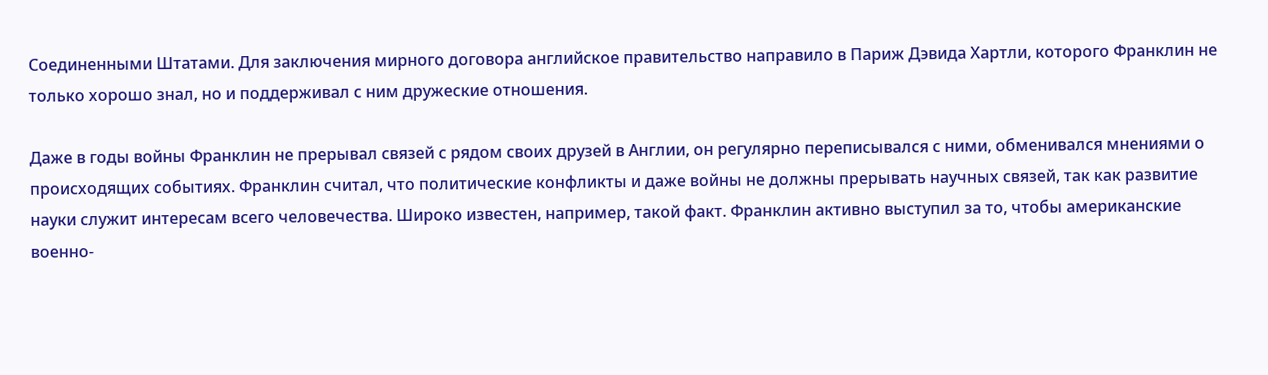Соединенными Штатами. Для заключения мирного договора английское правительство направило в Париж Дэвида Хартли, которого Франклин не только хорошо знал, но и поддерживал с ним дружеские отношения.

Даже в годы войны Франклин не прерывал связей с рядом своих друзей в Англии, он регулярно переписывался с ними, обменивался мнениями о происходящих событиях. Франклин считал, что политические конфликты и даже войны не должны прерывать научных связей, так как развитие науки служит интересам всего человечества. Широко известен, например, такой факт. Франклин активно выступил за то, чтобы американские военно-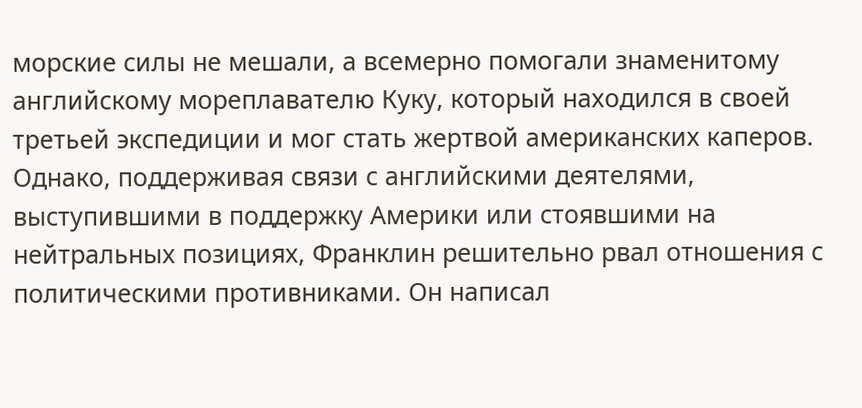морские силы не мешали, а всемерно помогали знаменитому английскому мореплавателю Куку, который находился в своей третьей экспедиции и мог стать жертвой американских каперов. Однако, поддерживая связи с английскими деятелями, выступившими в поддержку Америки или стоявшими на нейтральных позициях, Франклин решительно рвал отношения с политическими противниками. Он написал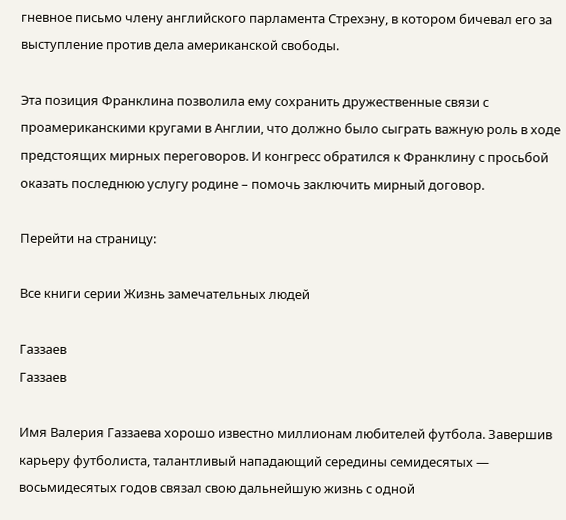гневное письмо члену английского парламента Стрехэну, в котором бичевал его за выступление против дела американской свободы.

Эта позиция Франклина позволила ему сохранить дружественные связи с проамериканскими кругами в Англии, что должно было сыграть важную роль в ходе предстоящих мирных переговоров. И конгресс обратился к Франклину с просьбой оказать последнюю услугу родине – помочь заключить мирный договор.

Перейти на страницу:

Все книги серии Жизнь замечательных людей

Газзаев
Газзаев

Имя Валерия Газзаева хорошо известно миллионам любителей футбола. Завершив карьеру футболиста, талантливый нападающий середины семидесятых — восьмидесятых годов связал свою дальнейшую жизнь с одной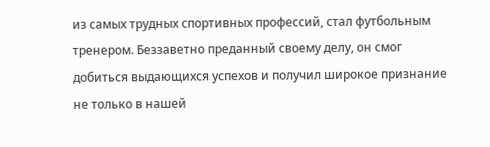из самых трудных спортивных профессий, стал футбольным тренером. Беззаветно преданный своему делу, он смог добиться выдающихся успехов и получил широкое признание не только в нашей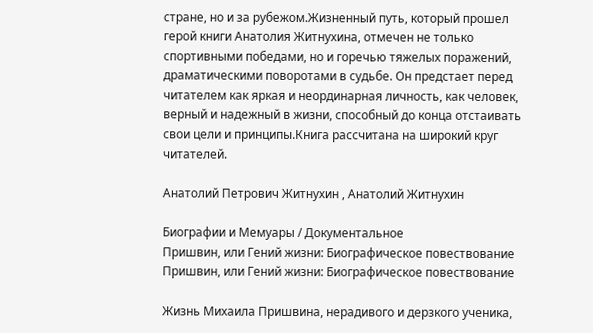стране, но и за рубежом.Жизненный путь, который прошел герой книги Анатолия Житнухина, отмечен не только спортивными победами, но и горечью тяжелых поражений, драматическими поворотами в судьбе. Он предстает перед читателем как яркая и неординарная личность, как человек, верный и надежный в жизни, способный до конца отстаивать свои цели и принципы.Книга рассчитана на широкий круг читателей.

Анатолий Петрович Житнухин , Анатолий Житнухин

Биографии и Мемуары / Документальное
Пришвин, или Гений жизни: Биографическое повествование
Пришвин, или Гений жизни: Биографическое повествование

Жизнь Михаила Пришвина, нерадивого и дерзкого ученика,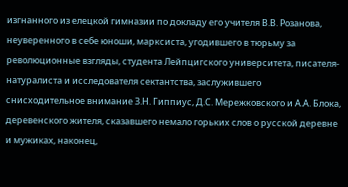изгнанного из елецкой гимназии по докладу его учителя В.В. Розанова, неуверенного в себе юноши, марксиста, угодившего в тюрьму за революционные взгляды, студента Лейпцигского университета, писателя-натуралиста и исследователя сектантства, заслужившего снисходительное внимание З.Н. Гиппиус, Д.С. Мережковского и А.А. Блока, деревенского жителя, сказавшего немало горьких слов о русской деревне и мужиках, наконец,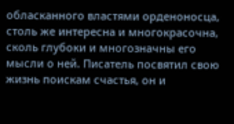обласканного властями орденоносца, столь же интересна и многокрасочна, сколь глубоки и многозначны его мысли о ней. Писатель посвятил свою жизнь поискам счастья, он и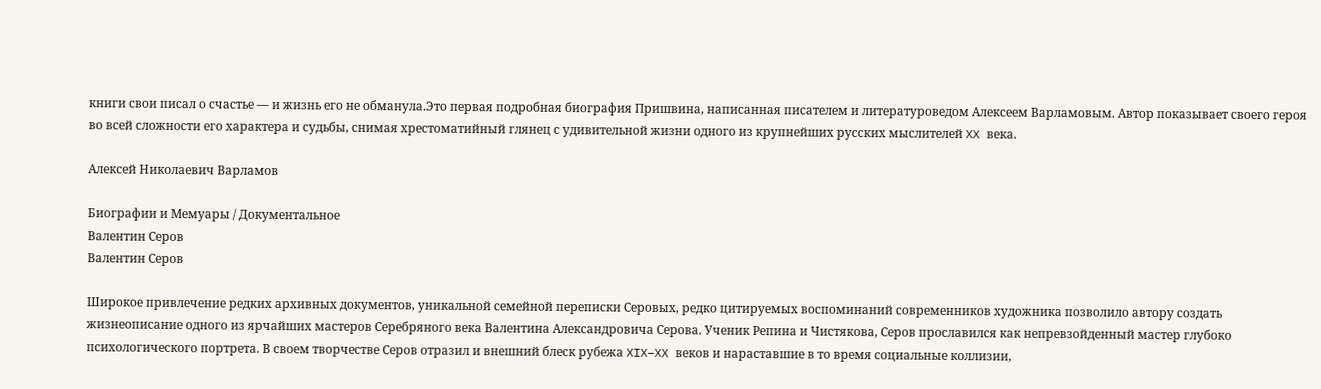книги свои писал о счастье — и жизнь его не обманула.Это первая подробная биография Пришвина, написанная писателем и литературоведом Алексеем Варламовым. Автор показывает своего героя во всей сложности его характера и судьбы, снимая хрестоматийный глянец с удивительной жизни одного из крупнейших русских мыслителей XX века.

Алексей Николаевич Варламов

Биографии и Мемуары / Документальное
Валентин Серов
Валентин Серов

Широкое привлечение редких архивных документов, уникальной семейной переписки Серовых, редко цитируемых воспоминаний современников художника позволило автору создать жизнеописание одного из ярчайших мастеров Серебряного века Валентина Александровича Серова. Ученик Репина и Чистякова, Серов прославился как непревзойденный мастер глубоко психологического портрета. В своем творчестве Серов отразил и внешний блеск рубежа XIX–XX веков и нараставшие в то время социальные коллизии,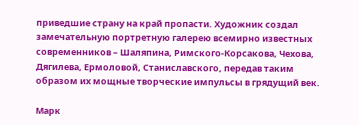приведшие страну на край пропасти. Художник создал замечательную портретную галерею всемирно известных современников – Шаляпина, Римского-Корсакова, Чехова, Дягилева, Ермоловой, Станиславского, передав таким образом их мощные творческие импульсы в грядущий век.

Марк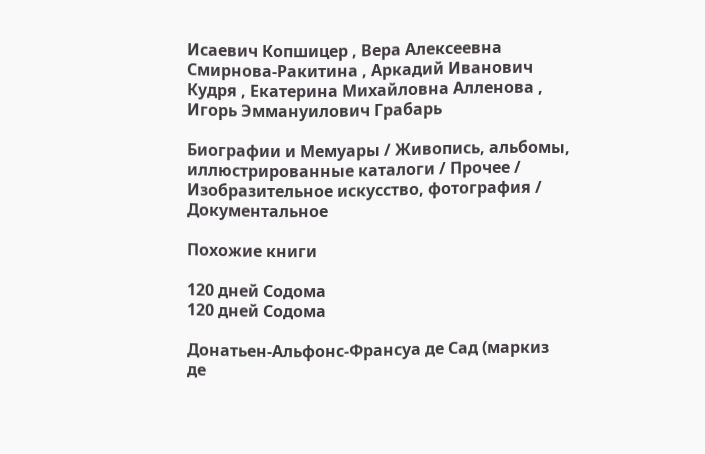Исаевич Копшицер , Вера Алексеевна Смирнова-Ракитина , Аркадий Иванович Кудря , Екатерина Михайловна Алленова , Игорь Эммануилович Грабарь

Биографии и Мемуары / Живопись, альбомы, иллюстрированные каталоги / Прочее / Изобразительное искусство, фотография / Документальное

Похожие книги

120 дней Содома
120 дней Содома

Донатьен-Альфонс-Франсуа де Сад (маркиз де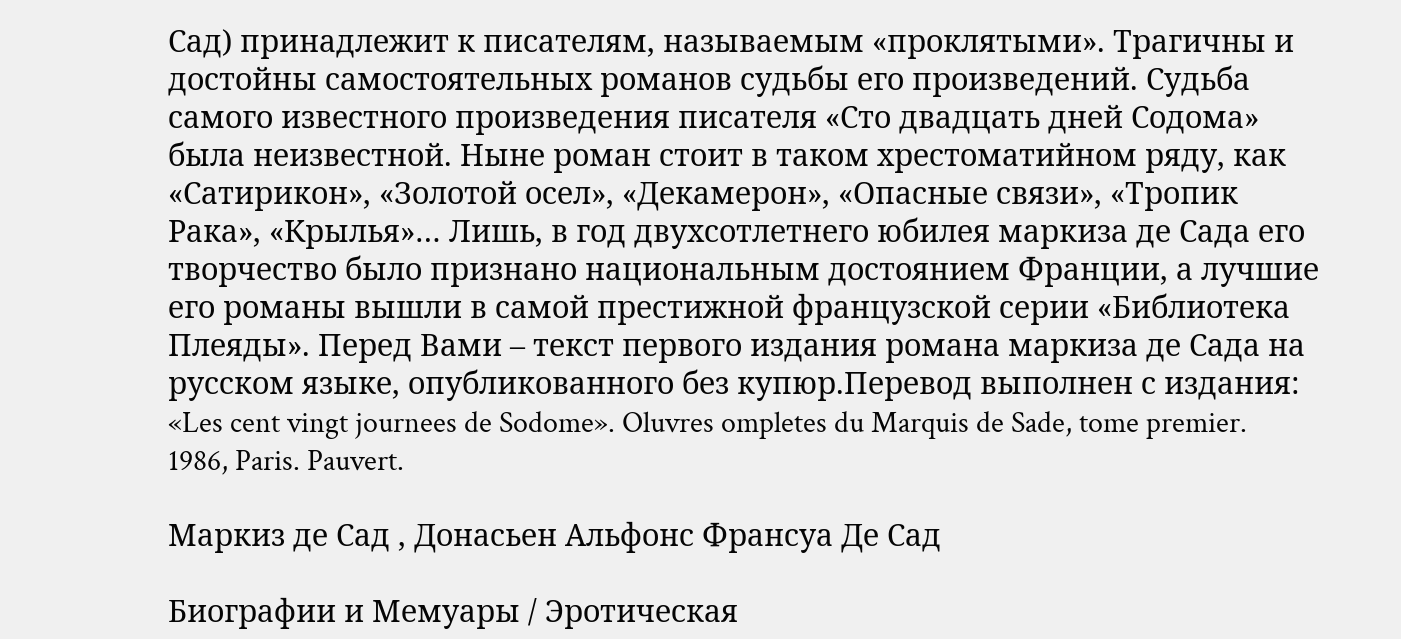Сад) принадлежит к писателям, называемым «проклятыми». Трагичны и достойны самостоятельных романов судьбы его произведений. Судьба самого известного произведения писателя «Сто двадцать дней Содома» была неизвестной. Ныне роман стоит в таком хрестоматийном ряду, как «Сатирикон», «Золотой осел», «Декамерон», «Опасные связи», «Тропик Рака», «Крылья»… Лишь, в год двухсотлетнего юбилея маркиза де Сада его творчество было признано национальным достоянием Франции, а лучшие его романы вышли в самой престижной французской серии «Библиотека Плеяды». Перед Вами – текст первого издания романа маркиза де Сада на русском языке, опубликованного без купюр.Перевод выполнен с издания: «Les cent vingt journees de Sodome». Oluvres ompletes du Marquis de Sade, tome premier. 1986, Paris. Pauvert.

Маркиз де Сад , Донасьен Альфонс Франсуа Де Сад

Биографии и Мемуары / Эротическая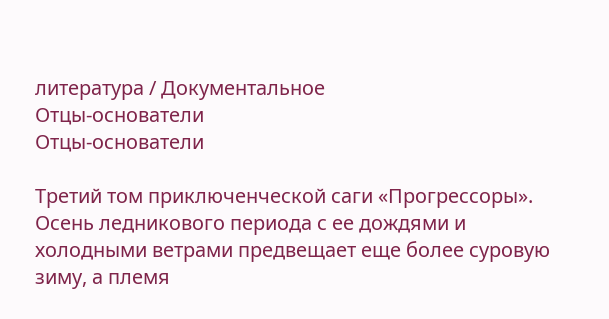литература / Документальное
Отцы-основатели
Отцы-основатели

Третий том приключенческой саги «Прогрессоры». Осень ледникового периода с ее дождями и холодными ветрами предвещает еще более суровую зиму, а племя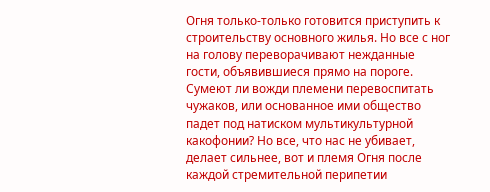Огня только-только готовится приступить к строительству основного жилья. Но все с ног на голову переворачивают нежданные гости, объявившиеся прямо на пороге. Сумеют ли вожди племени перевоспитать чужаков, или основанное ими общество падет под натиском мультикультурной какофонии? Но все, что нас не убивает, делает сильнее, вот и племя Огня после каждой стремительной перипетии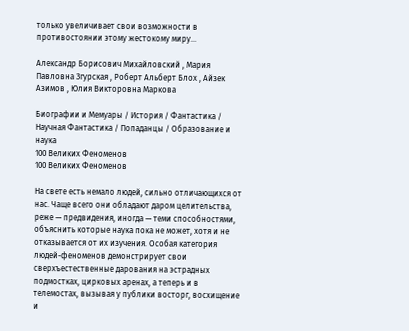только увеличивает свои возможности в противостоянии этому жестокому миру…

Александр Борисович Михайловский , Мария Павловна Згурская , Роберт Альберт Блох , Айзек Азимов , Юлия Викторовна Маркова

Биографии и Мемуары / История / Фантастика / Научная Фантастика / Попаданцы / Образование и наука
100 Великих Феноменов
100 Великих Феноменов

На свете есть немало людей, сильно отличающихся от нас. Чаще всего они обладают даром целительства, реже — предвидения, иногда — теми способностями, объяснить которые наука пока не может, хотя и не отказывается от их изучения. Особая категория людей-феноменов демонстрирует свои сверхъестественные дарования на эстрадных подмостках, цирковых аренах, а теперь и в телемостах, вызывая у публики восторг, восхищение и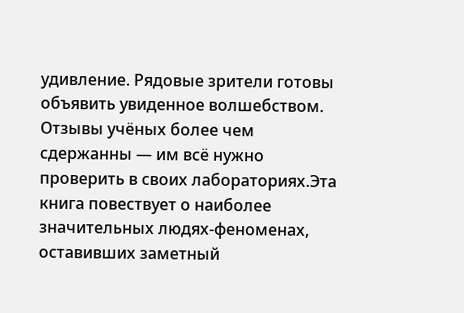удивление. Рядовые зрители готовы объявить увиденное волшебством. Отзывы учёных более чем сдержанны — им всё нужно проверить в своих лабораториях.Эта книга повествует о наиболее значительных людях-феноменах, оставивших заметный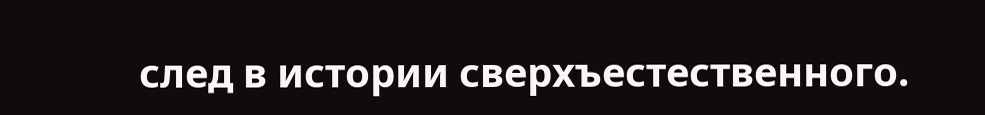след в истории сверхъестественного.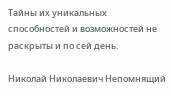Тайны их уникальных способностей и возможностей не раскрыты и по сей день.

Николай Николаевич Непомнящий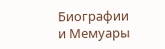Биографии и Мемуары